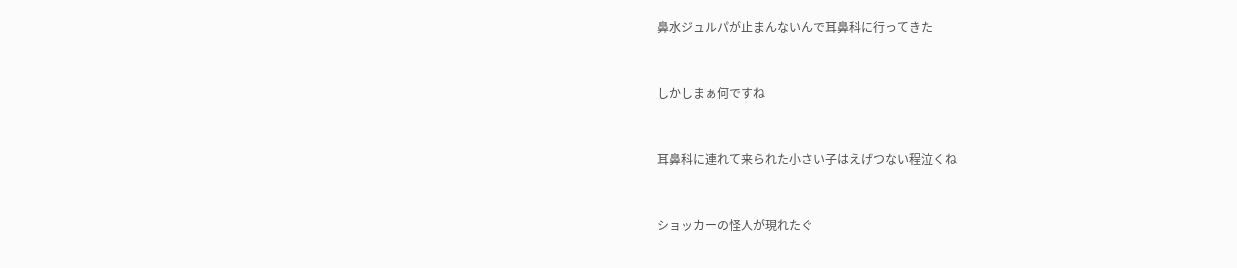鼻水ジュルパが止まんないんで耳鼻科に行ってきた


しかしまぁ何ですね


耳鼻科に連れて来られた小さい子はえげつない程泣くね


ショッカーの怪人が現れたぐ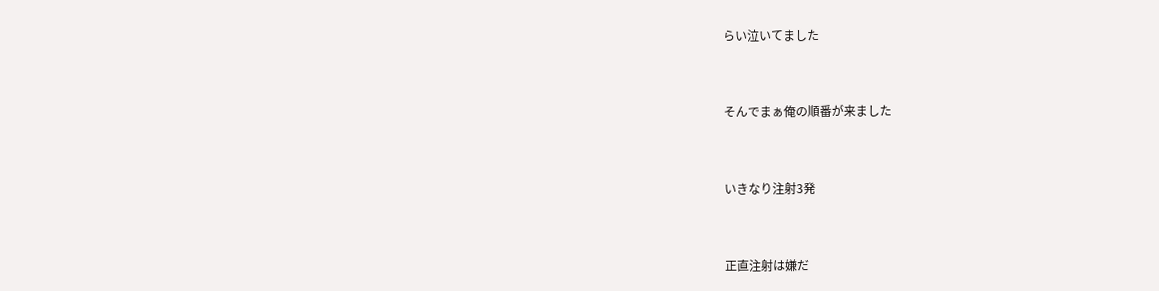らい泣いてました


そんでまぁ俺の順番が来ました


いきなり注射3発


正直注射は嫌だ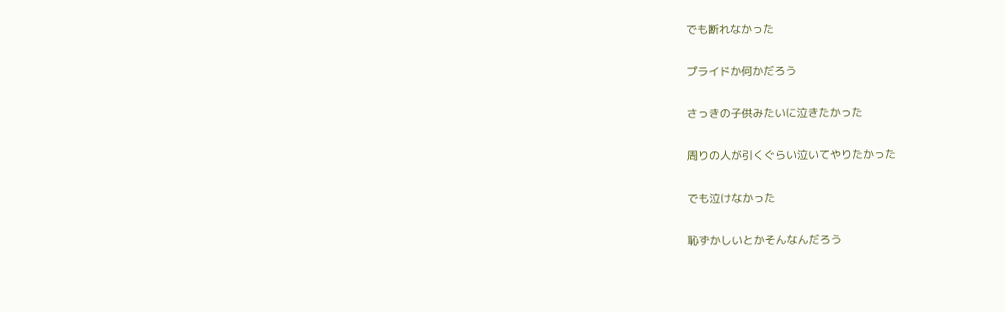でも断れなかった


プライドか何かだろう


さっきの子供みたいに泣きたかった


周りの人が引くぐらい泣いてやりたかった


でも泣けなかった


恥ずかしいとかそんなんだろう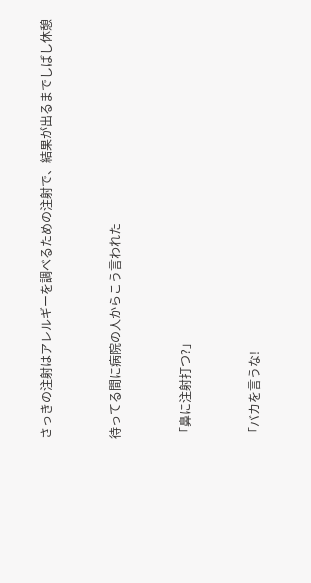さっきの注射はアレルギーを調べるための注射で、結果が出るまでしばし休憩


待ってる間に病院の人からこう言われた


「鼻に注射打つ?」


「バカを言うな!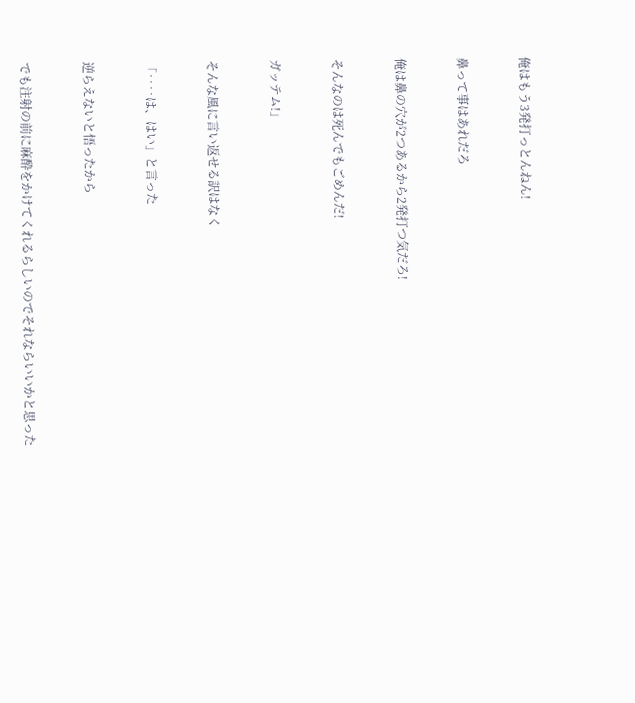俺はもう3発打っとんねん!


鼻って事はあれだろ


俺は鼻の穴が2つあるから2発打つ気だろ!


そんなのは死んでもごめんだ!


ガッテム!」


そんな風に言い返せる訳はなく


「‥‥は、はい」と言った


逆らえないと悟ったから


でも注射の前に麻酔をかけてくれるらしいのでそれならいいかと思った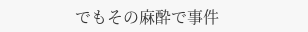でもその麻酔で事件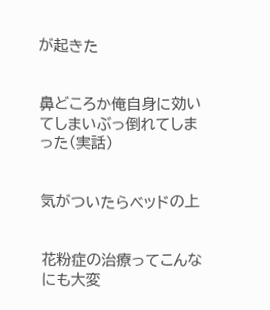が起きた


鼻どころか俺自身に効いてしまいぶっ倒れてしまった(実話)


気がついたらベッドの上


花粉症の治療ってこんなにも大変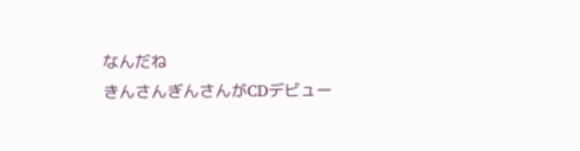なんだね
きんさんぎんさんがCDデビュー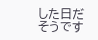した日だそうです